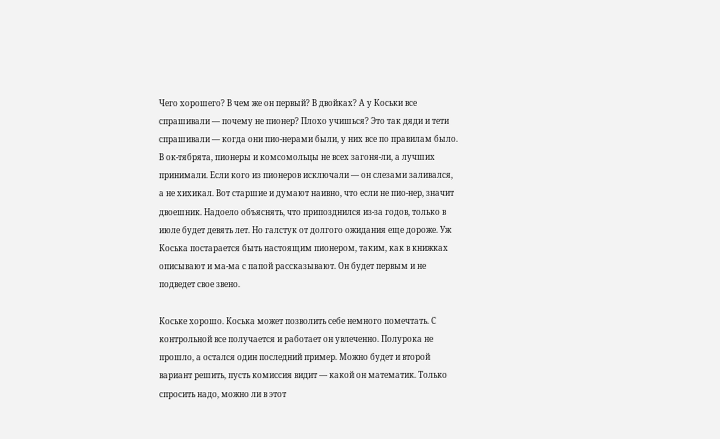Чего хорошего? В чем же он первый? В двойках? А у Коськи все спрашивали — почему не пионер? Плохо учишься? Это так дяди и тети спрашивали — когда они пио-нерами были, у них все по правилам было. В ок-тябрята, пионеры и комсомольцы не всех загоня-ли, а лучших принимали. Если кого из пионеров исключали — он слезами заливался, а не хихикал. Вот старшие и думают наивно, что если не пио-нер, значит двоешник. Надоело объяснять, что припозднился из-за годов, только в июле будет девять лет. Но галстук от долгого ожидания еще дороже. Уж Коська постарается быть настоящим пионером, таким, как в книжках описывают и ма-ма с папой рассказывают. Он будет первым и не подведет свое звено.

Коське хорошо. Коська может позволить себе немного помечтать. С контрольной все получается и работает он увлеченно. Полурока не прошло, а остался один последний пример. Можно будет и второй вариант решить, пусть комиссия видит — какой он математик. Только спросить надо, можно ли в этот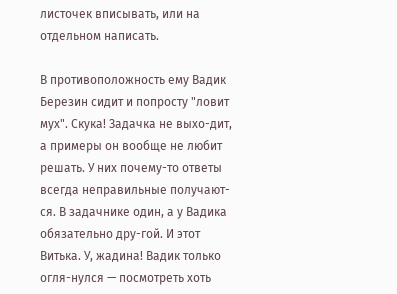листочек вписывать, или на отдельном написать.

В противоположность ему Вадик Березин сидит и попросту "ловит мух". Скука! Задачка не выхо-дит, а примеры он вообще не любит решать. У них почему-то ответы всегда неправильные получают-ся. В задачнике один, а у Вадика обязательно дру-гой. И этот Витька. У, жадина! Вадик только огля-нулся — посмотреть хоть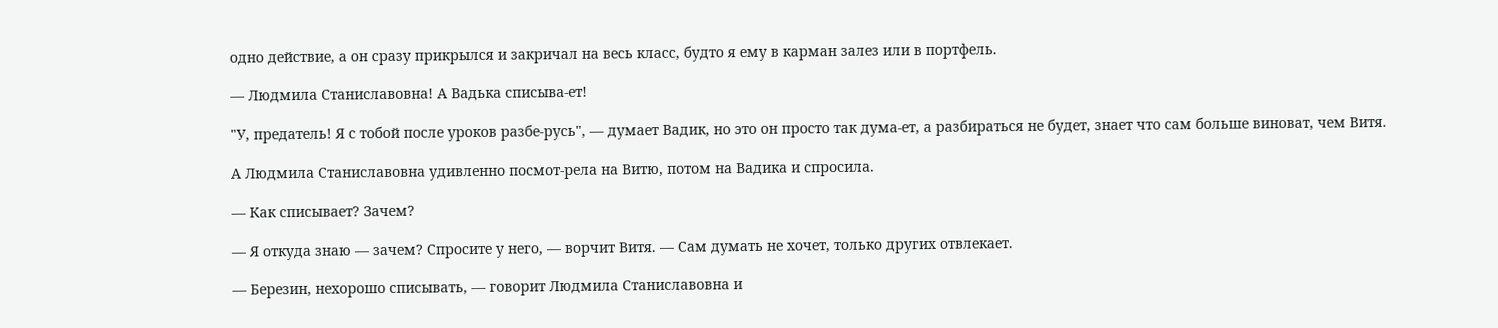одно действие, а он сразу прикрылся и закричал на весь класс, будто я ему в карман залез или в портфель.

— Людмила Станиславовна! А Вадька списыва-ет!

"У, предатель! Я с тобой после уроков разбе-русь", — думает Вадик, но это он просто так дума-ет, а разбираться не будет, знает что сам больше виноват, чем Витя.

А Людмила Станиславовна удивленно посмот-рела на Витю, потом на Вадика и спросила.

— Как списывает? Зачем?

— Я откуда знаю — зачем? Спросите у него, — ворчит Витя. — Сам думать не хочет, только других отвлекает.

— Березин, нехорошо списывать, — говорит Людмила Станиславовна и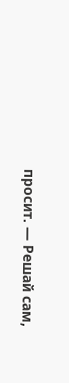просит. — Решай сам,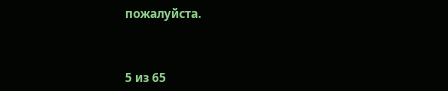пожалуйста.



5 из 65